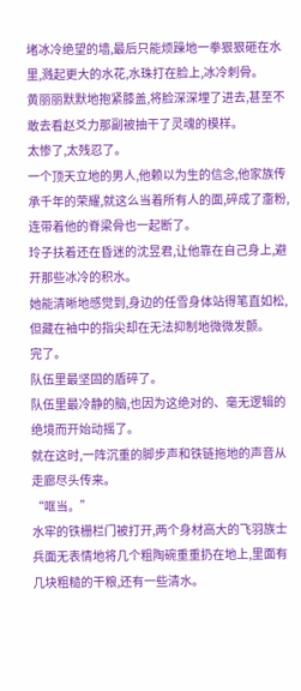堵冰冷绝望的墙,最后只能烦躁地一拳狠狠砸在水里,溅起更大的水花,水珠打在脸上,冰冷刺骨。
黄丽丽默默地抱紧膝盖,将脸深深埋了进去,甚至不敢去看赵爻力那副被抽干了灵魂的模样。
太惨了,太残忍了。
一个顶天立地的男人,他赖以为生的信念,他家族传承千年的荣耀,就这么当着所有人的面,碎成了齑粉,连带着他的脊梁骨也一起断了。
玲子扶着还在昏迷的沈昱君,让他靠在自己身上,避开那些冰冷的积水。
她能清晰地感觉到,身边的任雪身体站得笔直如松,但藏在袖中的指尖却在无法抑制地微微发颤。
完了。
队伍里最坚固的盾碎了。
队伍里最冷静的脑,也因为这绝对的、毫无逻辑的绝境而开始动摇了。
就在这时,一阵沉重的脚步声和铁链拖地的声音从走廊尽头传来。
“哐当。”
水牢的铁栅栏门被打开,两个身材高大的飞羽族士兵面无表情地将几个粗陶碗重重扔在地上,里面有几块粗糙的干粮,还有一些清水。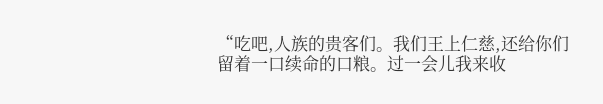“吃吧,人族的贵客们。我们王上仁慈,还给你们留着一口续命的口粮。过一会儿我来收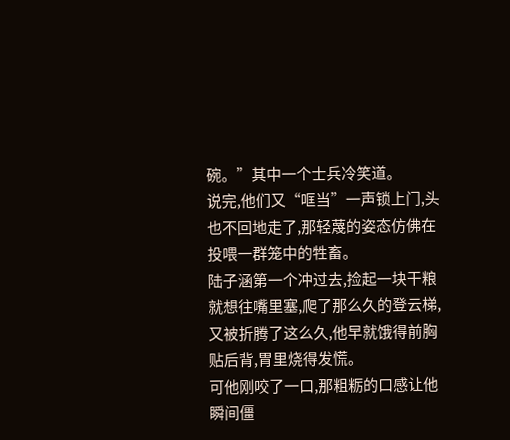碗。”其中一个士兵冷笑道。
说完,他们又“哐当”一声锁上门,头也不回地走了,那轻蔑的姿态仿佛在投喂一群笼中的牲畜。
陆子涵第一个冲过去,捡起一块干粮就想往嘴里塞,爬了那么久的登云梯,又被折腾了这么久,他早就饿得前胸贴后背,胃里烧得发慌。
可他刚咬了一口,那粗粝的口感让他瞬间僵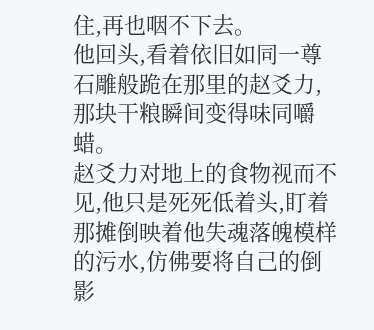住,再也咽不下去。
他回头,看着依旧如同一尊石雕般跪在那里的赵爻力,那块干粮瞬间变得味同嚼蜡。
赵爻力对地上的食物视而不见,他只是死死低着头,盯着那摊倒映着他失魂落魄模样的污水,仿佛要将自己的倒影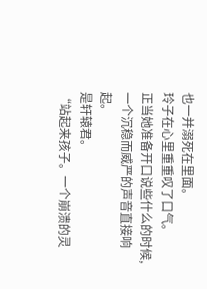也一并溺死在里面。
玲子在心里重重叹了口气。
正当她准备开口说些什么的时候,一个沉稳而威严的声音直接响起。
是轩辕君。
“站起来孩子。一个崩溃的灵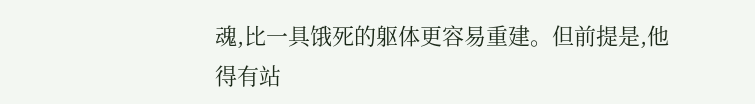魂,比一具饿死的躯体更容易重建。但前提是,他得有站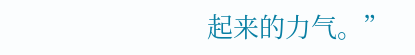起来的力气。”